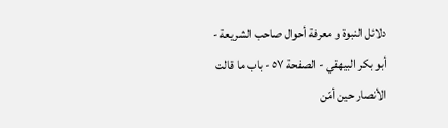دلائل النبوة و معرفة أحوال صاحب الشريعة - أبو بكر البيهقي - الصفحة ٥٧ - باب ما قالت الأنصار حين أمّن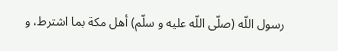رسول اللّه (صلّى اللّه عليه و سلّم) أهل مكة بما اشترط، و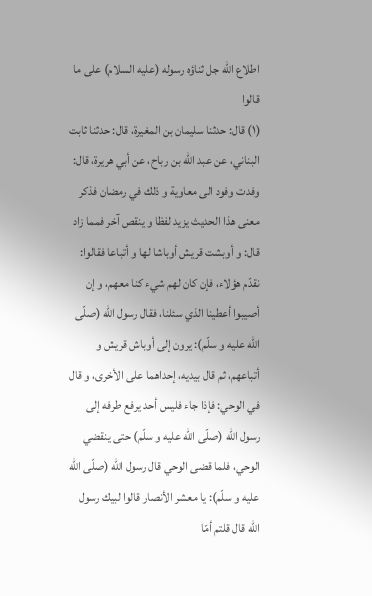اطلاع اللّه جل ثناؤه رسوله (عليه السلام) على ما قالوا
(١) قال: حدثنا سليمان بن المغيرة، قال: حدثنا ثابت البناني، عن عبد اللّه بن رباح، عن أبي هريرة، قال: وفدت وفود الى معاوية و ذلك في رمضان فذكر معنى هذا الحديث يزيد لفظا و ينقص آخر فمما زاد قال: و أوبشت قريش أوباشا لها و أتباعا فقالوا: نقدّم هؤلاء، فإن كان لهم شيء كنا معهم، و إن أصيبوا أعطينا الذي سئلنا، فقال رسول اللّه (صلّى اللّه عليه و سلّم): يرون إلى أوباش قريش و أتباعهم، ثم قال بيديه، إحداهما على الأخرى، و قال في الوحي: فإذا جاء فليس أحد يرفع طرفه إلى رسول اللّه (صلّى اللّه عليه و سلّم) حتى ينقضي الوحي، فلما قضى الوحي قال رسول اللّه (صلّى اللّه عليه و سلّم): يا معشر الأنصار قالوا لبيك رسول اللّه قال قلتم أمّا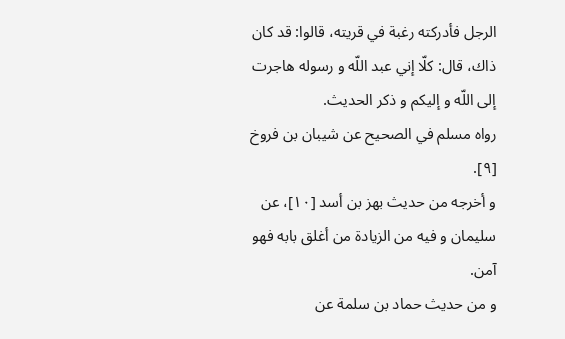الرجل فأدركته رغبة في قريته، قالوا: قد كان ذاك، قال: كلّا إني عبد اللّه و رسوله هاجرت إلى اللّه و إليكم و ذكر الحديث.
رواه مسلم في الصحيح عن شيبان بن فروخ [٩].
و أخرجه من حديث بهز بن أسد [١٠]، عن سليمان و فيه من الزيادة من أغلق بابه فهو آمن.
و من حديث حماد بن سلمة عن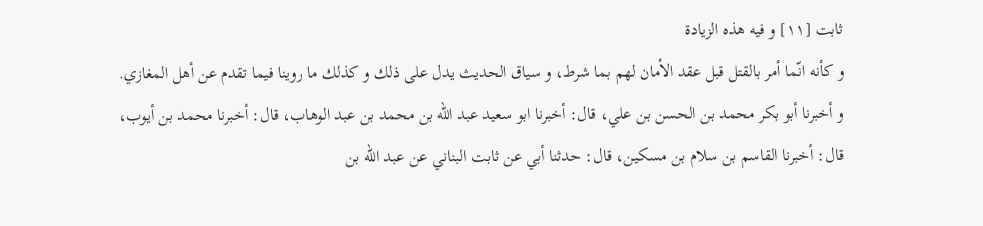ثابت [١١] و فيه هذه الزيادة
و كأنه انّما أمر بالقتل قبل عقد الأمان لهم بما شرط، و سياق الحديث يدل على ذلك و كذلك ما روينا فيما تقدم عن أهل المغازي.
و أخبرنا أبو بكر محمد بن الحسن بن علي، قال: أخبرنا ابو سعيد عبد اللّه بن محمد بن عبد الوهاب، قال: أخبرنا محمد بن أيوب، قال: أخبرنا القاسم بن سلام بن مسكين، قال: حدثنا أبي عن ثابت البناني عن عبد اللّه بن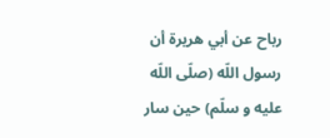رباح عن أبي هريرة أن رسول اللّه (صلّى اللّه عليه و سلّم) حين سار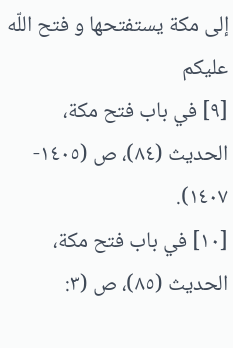إلى مكة يستفتحها و فتح اللّه عليكم
[٩] في باب فتح مكة، الحديث (٨٤)، ص (١٤٠٥- ١٤٠٧).
[١٠] في باب فتح مكة، الحديث (٨٥)، ص (٣: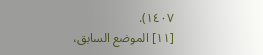١٤٠٧).
[١١] الموضع السابق،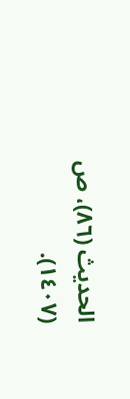الحديث (٨٦)، ص (١٤٠٧).